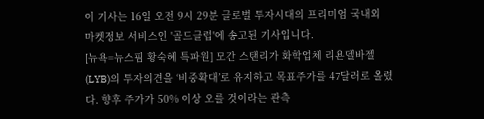이 기사는 16일 오전 9시 29분 글로벌 투자시대의 프리미엄 국내외 마켓정보 서비스인 '골드클럽'에 송고된 기사입니다.
[뉴욕=뉴스핌 황숙혜 특파원] 모간 스탠리가 화학업체 리욘델바젤(LYB)의 투자의견을 ‘비중확대’로 유지하고 목표주가를 47달러로 올렸다. 향후 주가가 50% 이상 오를 것이라는 관측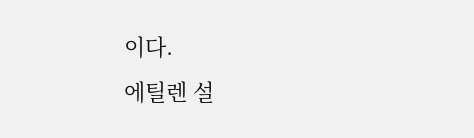이다.
에틸렌 설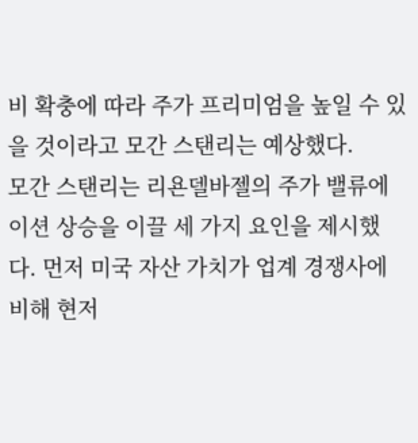비 확충에 따라 주가 프리미엄을 높일 수 있을 것이라고 모간 스탠리는 예상했다.
모간 스탠리는 리욘델바젤의 주가 밸류에이션 상승을 이끌 세 가지 요인을 제시했다. 먼저 미국 자산 가치가 업계 경쟁사에 비해 현저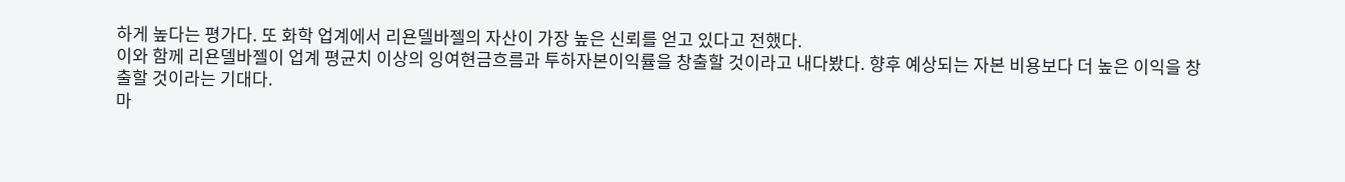하게 높다는 평가다. 또 화학 업계에서 리욘델바젤의 자산이 가장 높은 신뢰를 얻고 있다고 전했다.
이와 함께 리욘델바젤이 업계 평균치 이상의 잉여현금흐름과 투하자본이익률을 창출할 것이라고 내다봤다. 향후 예상되는 자본 비용보다 더 높은 이익을 창출할 것이라는 기대다.
마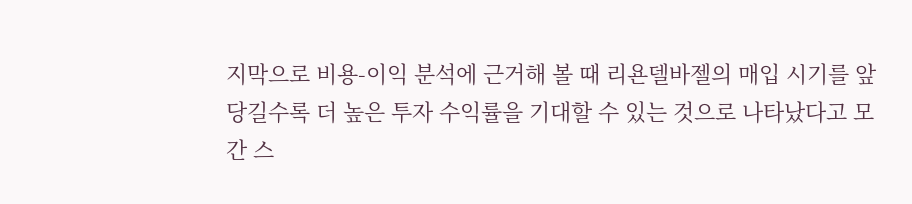지막으로 비용-이익 분석에 근거해 볼 때 리욘델바젤의 매입 시기를 앞당길수록 더 높은 투자 수익률을 기대할 수 있는 것으로 나타났다고 모간 스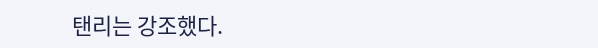탠리는 강조했다.